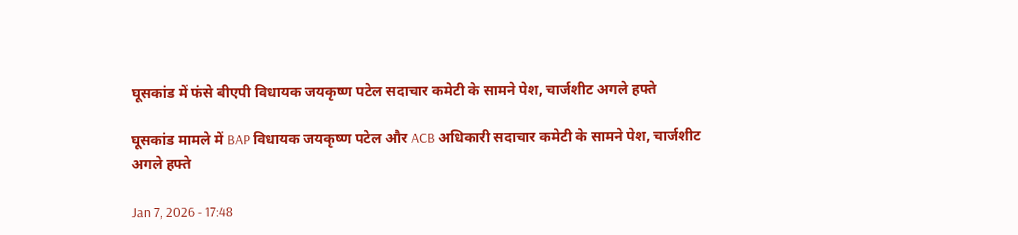घूसकांड में फंसे बीएपी विधायक जयकृष्ण पटेल सदाचार कमेटी के सामने पेश, चार्जशीट अगले हफ्ते

घूसकांड मामले में BAP विधायक जयकृष्ण पटेल और ACB अधिकारी सदाचार कमेटी के सामने पेश, चार्जशीट अगले हफ्ते

Jan 7, 2026 - 17:48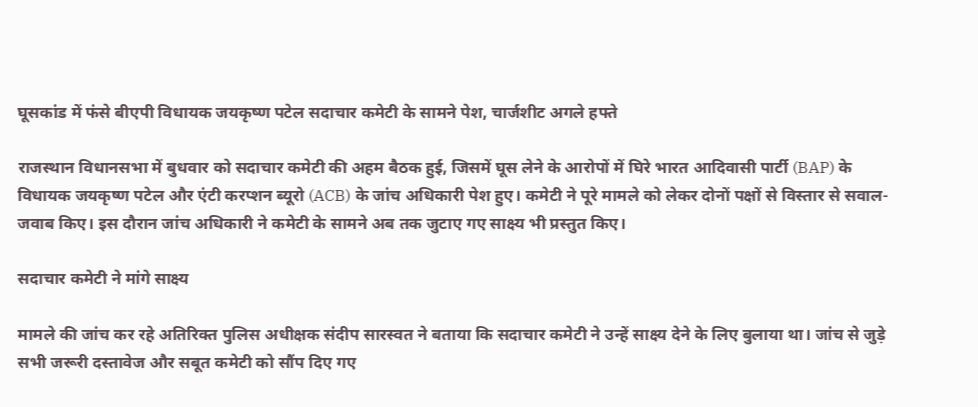घूसकांड में फंसे बीएपी विधायक जयकृष्ण पटेल सदाचार कमेटी के सामने पेश, चार्जशीट अगले हफ्ते

राजस्थान विधानसभा में बुधवार को सदाचार कमेटी की अहम बैठक हुई, जिसमें घूस लेने के आरोपों में घिरे भारत आदिवासी पार्टी (BAP) के विधायक जयकृष्ण पटेल और एंटी करप्शन ब्यूरो (ACB) के जांच अधिकारी पेश हुए। कमेटी ने पूरे मामले को लेकर दोनों पक्षों से विस्तार से सवाल-जवाब किए। इस दौरान जांच अधिकारी ने कमेटी के सामने अब तक जुटाए गए साक्ष्य भी प्रस्तुत किए।

सदाचार कमेटी ने मांगे साक्ष्य

मामले की जांच कर रहे अतिरिक्त पुलिस अधीक्षक संदीप सारस्वत ने बताया कि सदाचार कमेटी ने उन्हें साक्ष्य देने के लिए बुलाया था। जांच से जुड़े सभी जरूरी दस्तावेज और सबूत कमेटी को सौंप दिए गए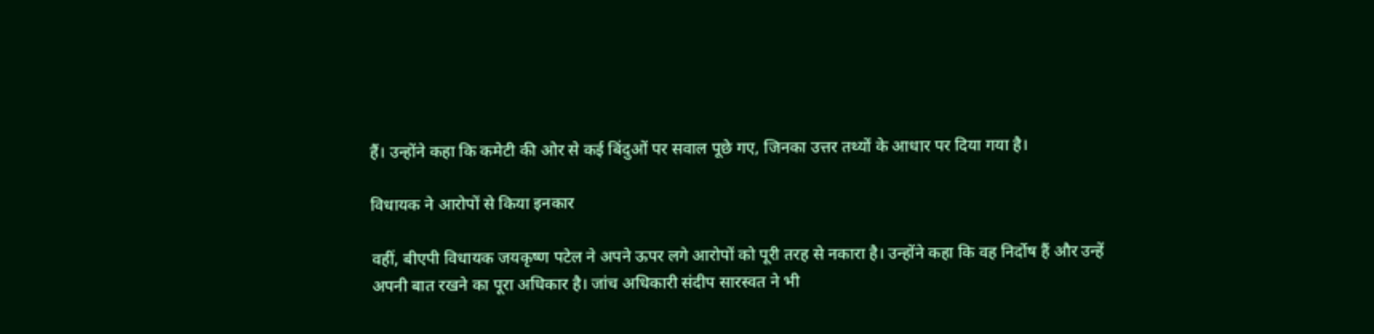हैं। उन्होंने कहा कि कमेटी की ओर से कई बिंदुओं पर सवाल पूछे गए, जिनका उत्तर तथ्यों के आधार पर दिया गया है।

विधायक ने आरोपों से किया इनकार

वहीं, बीएपी विधायक जयकृष्ण पटेल ने अपने ऊपर लगे आरोपों को पूरी तरह से नकारा है। उन्होंने कहा कि वह निर्दोष हैं और उन्हें अपनी बात रखने का पूरा अधिकार है। जांच अधिकारी संदीप सारस्वत ने भी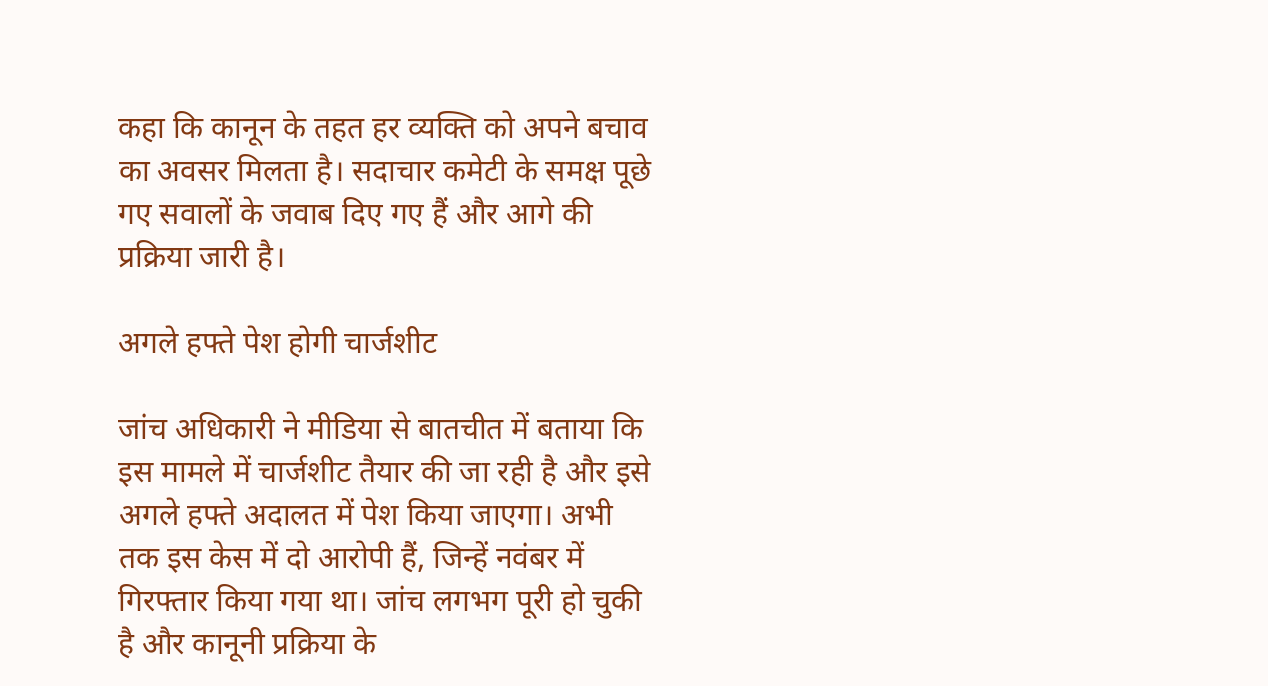कहा कि कानून के तहत हर व्यक्ति को अपने बचाव का अवसर मिलता है। सदाचार कमेटी के समक्ष पूछे गए सवालों के जवाब दिए गए हैं और आगे की प्रक्रिया जारी है।

अगले हफ्ते पेश होगी चार्जशीट

जांच अधिकारी ने मीडिया से बातचीत में बताया कि इस मामले में चार्जशीट तैयार की जा रही है और इसे अगले हफ्ते अदालत में पेश किया जाएगा। अभी तक इस केस में दो आरोपी हैं, जिन्हें नवंबर में गिरफ्तार किया गया था। जांच लगभग पूरी हो चुकी है और कानूनी प्रक्रिया के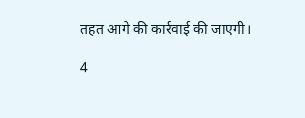तहत आगे की कार्रवाई की जाएगी।

4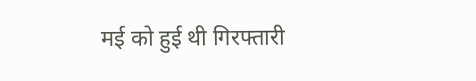मई को हुई थी गिरफ्तारी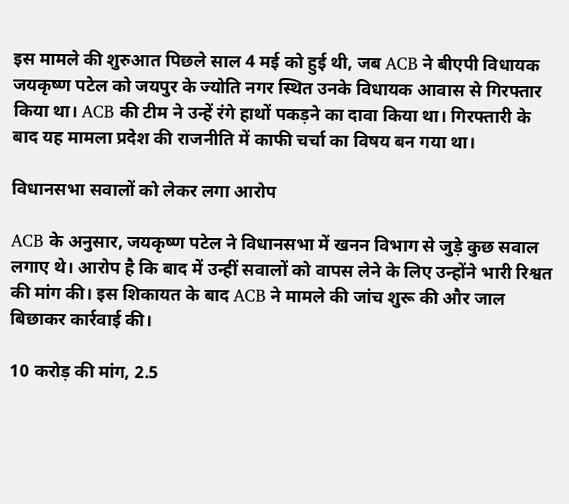इस मामले की शुरुआत पिछले साल 4 मई को हुई थी, जब ACB ने बीएपी विधायक जयकृष्ण पटेल को जयपुर के ज्योति नगर स्थित उनके विधायक आवास से गिरफ्तार किया था। ACB की टीम ने उन्हें रंगे हाथों पकड़ने का दावा किया था। गिरफ्तारी के बाद यह मामला प्रदेश की राजनीति में काफी चर्चा का विषय बन गया था।

विधानसभा सवालों को लेकर लगा आरोप

ACB के अनुसार, जयकृष्ण पटेल ने विधानसभा में खनन विभाग से जुड़े कुछ सवाल लगाए थे। आरोप है कि बाद में उन्हीं सवालों को वापस लेने के लिए उन्होंने भारी रिश्वत की मांग की। इस शिकायत के बाद ACB ने मामले की जांच शुरू की और जाल बिछाकर कार्रवाई की।

10 करोड़ की मांग, 2.5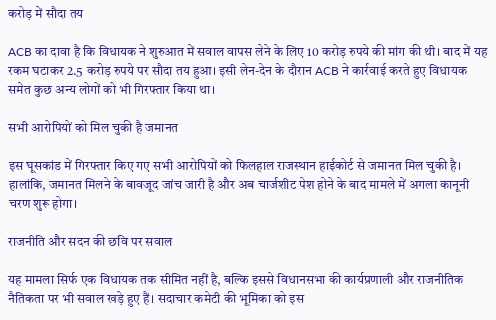करोड़ में सौदा तय

ACB का दावा है कि विधायक ने शुरुआत में सवाल वापस लेने के लिए 10 करोड़ रुपये की मांग की थी। बाद में यह रकम घटाकर 2.5 करोड़ रुपये पर सौदा तय हुआ। इसी लेन-देन के दौरान ACB ने कार्रवाई करते हुए विधायक समेत कुछ अन्य लोगों को भी गिरफ्तार किया था।

सभी आरोपियों को मिल चुकी है जमानत

इस घूसकांड में गिरफ्तार किए गए सभी आरोपियों को फिलहाल राजस्थान हाईकोर्ट से जमानत मिल चुकी है। हालांकि, जमानत मिलने के बावजूद जांच जारी है और अब चार्जशीट पेश होने के बाद मामले में अगला कानूनी चरण शुरू होगा।

राजनीति और सदन की छवि पर सवाल

यह मामला सिर्फ एक विधायक तक सीमित नहीं है, बल्कि इससे विधानसभा की कार्यप्रणाली और राजनीतिक नैतिकता पर भी सवाल खड़े हुए हैं। सदाचार कमेटी की भूमिका को इस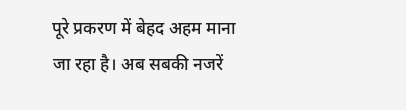पूरे प्रकरण में बेहद अहम माना जा रहा है। अब सबकी नजरें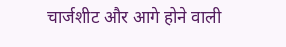चार्जशीट और आगे होने वाली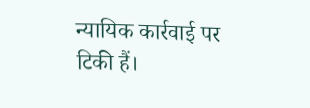न्यायिक कार्रवाई पर टिकी हैं।